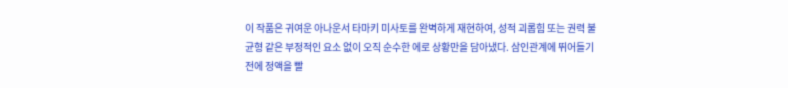이 작품은 귀여운 아나운서 타마키 미사토를 완벽하게 재현하여, 성적 괴롭힘 또는 권력 불균형 같은 부정적인 요소 없이 오직 순수한 에로 상황만을 담아냈다. 삼인관계에 뛰어들기 전에 정액을 빨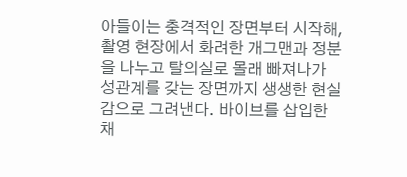아들이는 충격적인 장면부터 시작해, 촬영 현장에서 화려한 개그맨과 정분을 나누고 탈의실로 몰래 빠져나가 성관계를 갖는 장면까지 생생한 현실감으로 그려낸다. 바이브를 삽입한 채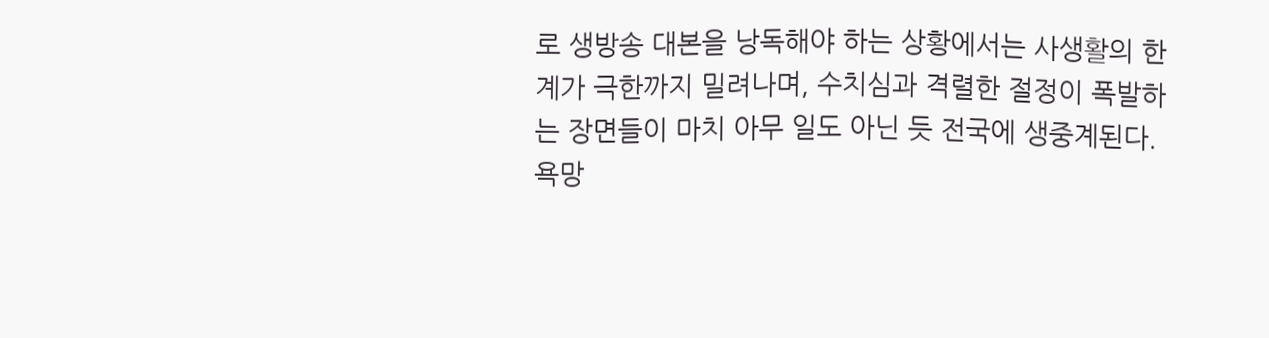로 생방송 대본을 낭독해야 하는 상황에서는 사생활의 한계가 극한까지 밀려나며, 수치심과 격렬한 절정이 폭발하는 장면들이 마치 아무 일도 아닌 듯 전국에 생중계된다. 욕망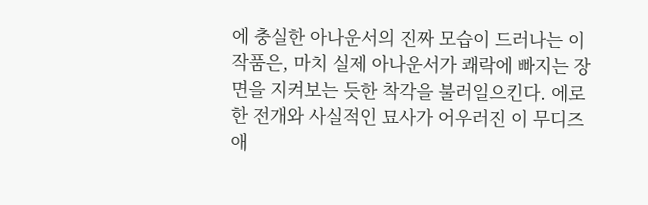에 충실한 아나운서의 진짜 모습이 드러나는 이 작품은, 마치 실제 아나운서가 쾌락에 빠지는 장면을 지켜보는 듯한 착각을 불러일으킨다. 에로한 전개와 사실적인 묘사가 어우러진 이 무디즈 애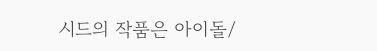시드의 작품은 아이돌/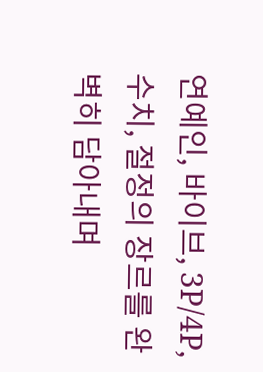연예인, 바이브, 3P/4P, 수치, 절정의 장르를 완벽히 담아내며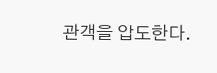관객을 압도한다.